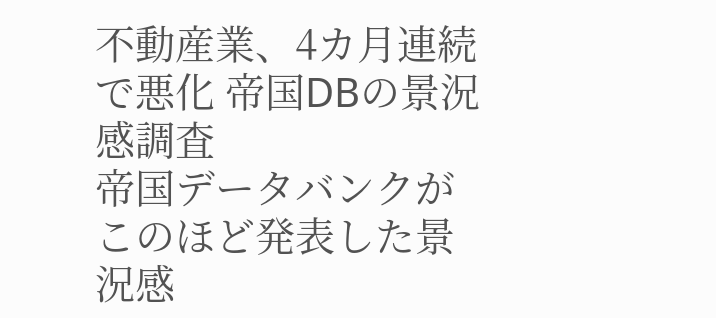不動産業、4カ月連続で悪化 帝国DBの景況感調査
帝国データバンクがこのほど発表した景況感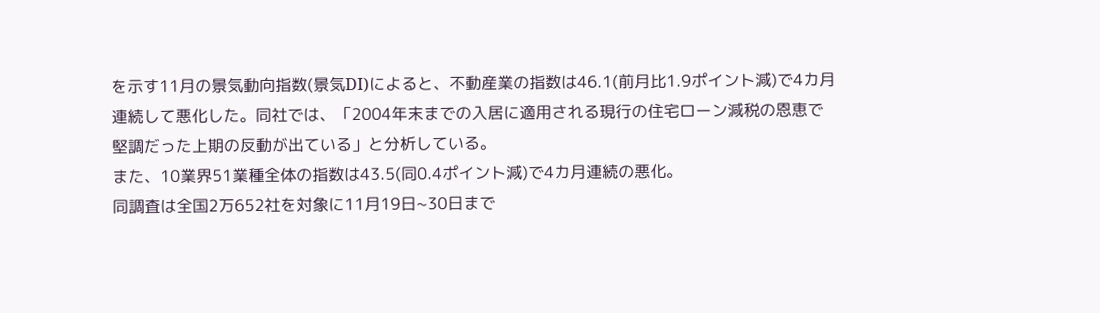を示す11月の景気動向指数(景気DI)によると、不動産業の指数は46.1(前月比1.9ポイント減)で4カ月連続して悪化した。同社では、「2004年末までの入居に適用される現行の住宅ローン減税の恩恵で堅調だった上期の反動が出ている」と分析している。
また、10業界51業種全体の指数は43.5(同0.4ポイント減)で4カ月連続の悪化。
同調査は全国2万652社を対象に11月19日~30日まで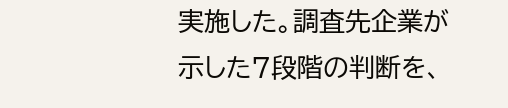実施した。調査先企業が示した7段階の判断を、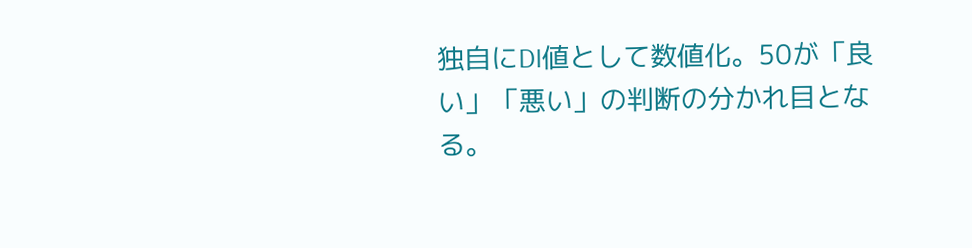独自にDI値として数値化。50が「良い」「悪い」の判断の分かれ目となる。